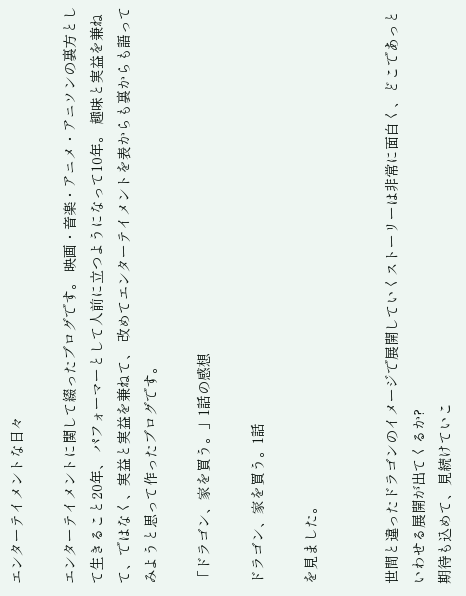エンターテイメントな日々

エンターテイメントに関して綴ったブログです。 映画・音楽・アニメ・アニソンの裏方として生きること20年、 パフォーマーとして人前に立つようになって10年。 趣味と実益を兼ねて、ではなく、実益と実益を兼ねて、 改めてエンターテイメントを表からも裏からも語ってみようと思って作ったブログです。

「ドラゴン、家を買う。」1話の感想

ドラゴン、家を買う。1話

を見ました。


世間と違ったドラゴンのイメージで展開していくストーリーは非常に面白く、どこであっといわせる展開が出てくるか?
期待も込めて、見続けていこ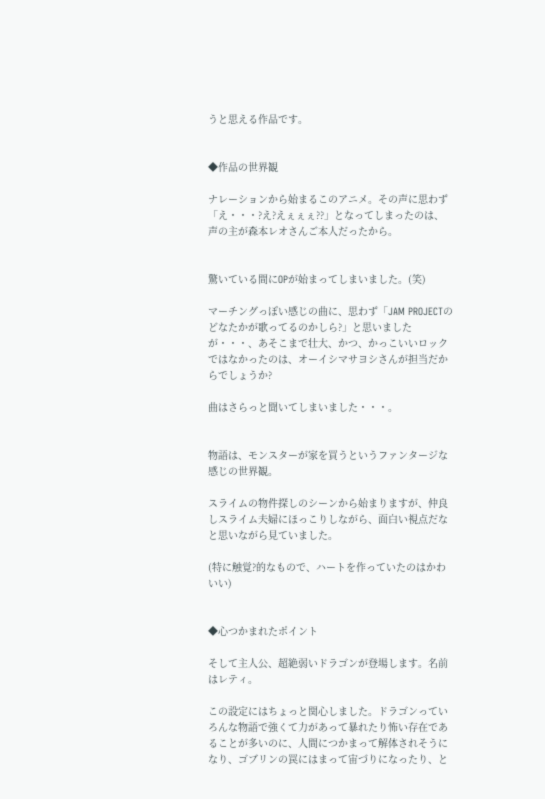うと思える作品です。


◆作品の世界観

ナレーションから始まるこのアニメ。その声に思わず「え・・・?え?えぇぇぇ??」となってしまったのは、声の主が森本レオさんご本人だったから。


驚いている間にOPが始まってしまいました。(笑)

マーチングっぽい感じの曲に、思わず「JAM PROJECTのどなたかが歌ってるのかしら?」と思いましたが・・・、あそこまで壮大、かつ、かっこいいロックではなかったのは、オーイシマサヨシさんが担当だからでしょうか?

曲はさらっと聞いてしまいました・・・。


物語は、モンスターが家を買うというファンタージな感じの世界観。

スライムの物件探しのシーンから始まりますが、仲良しスライム夫婦にほっこりしながら、面白い視点だなと思いながら見ていました。

(特に触覚?的なもので、ハートを作っていたのはかわいい)


◆心つかまれたポイント

そして主人公、超絶弱いドラゴンが登場します。名前はレティ。

この設定にはちょっと関心しました。ドラゴンっていろんな物語で強くて力があって暴れたり怖い存在であることが多いのに、人間につかまって解体されそうになり、ゴブリンの罠にはまって宙づりになったり、と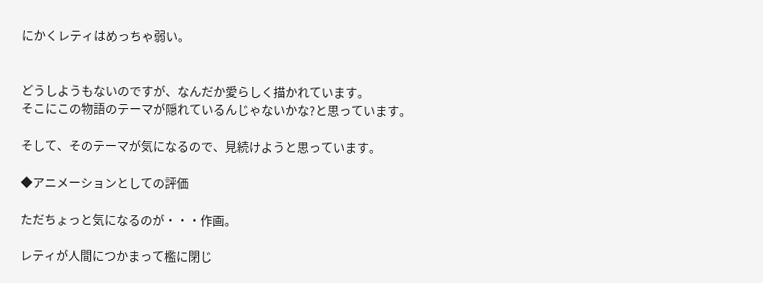にかくレティはめっちゃ弱い。


どうしようもないのですが、なんだか愛らしく描かれています。
そこにこの物語のテーマが隠れているんじゃないかな?と思っています。

そして、そのテーマが気になるので、見続けようと思っています。

◆アニメーションとしての評価

ただちょっと気になるのが・・・作画。

レティが人間につかまって檻に閉じ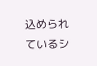込められているシ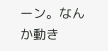ーン。なんか動き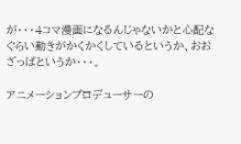が・・・4コマ漫画になるんじゃないかと心配なぐらい動きがかくかくしているというか、おおざっぱというか・・・。

アニメーションプロデューサーの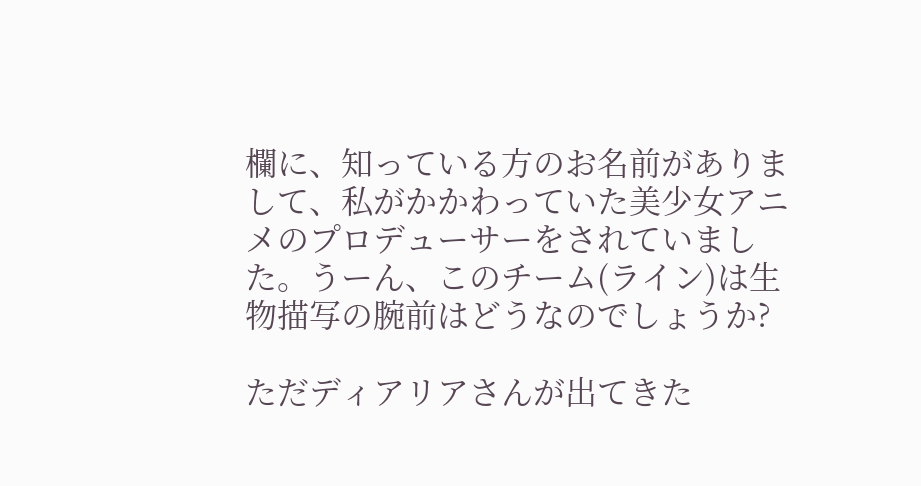欄に、知っている方のお名前がありまして、私がかかわっていた美少女アニメのプロデューサーをされていました。うーん、このチーム(ライン)は生物描写の腕前はどうなのでしょうか?

ただディアリアさんが出てきた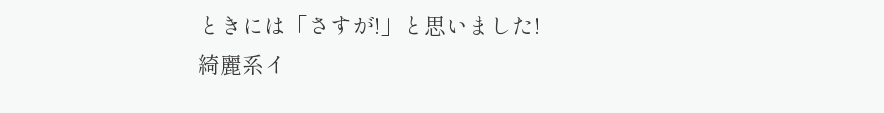ときには「さすが!」と思いました!綺麗系イ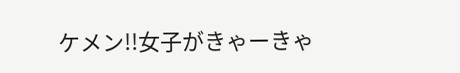ケメン!!女子がきゃーきゃ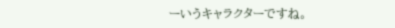ーいうキャラクターですね。